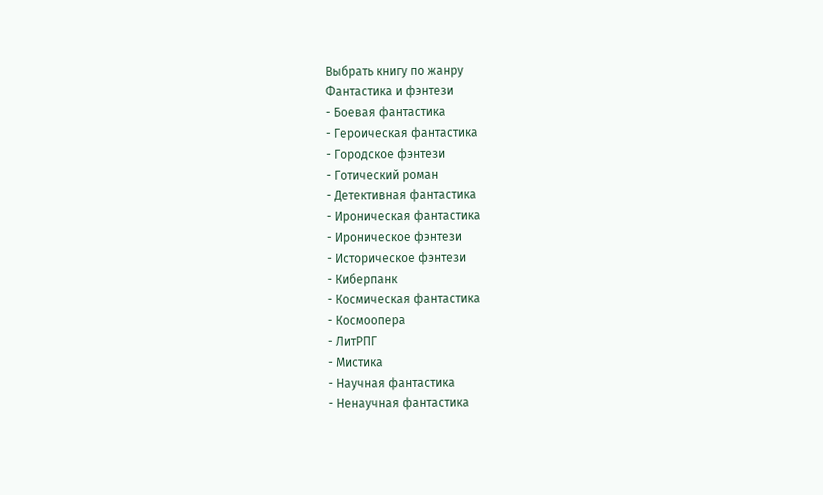Выбрать книгу по жанру
Фантастика и фэнтези
- Боевая фантастика
- Героическая фантастика
- Городское фэнтези
- Готический роман
- Детективная фантастика
- Ироническая фантастика
- Ироническое фэнтези
- Историческое фэнтези
- Киберпанк
- Космическая фантастика
- Космоопера
- ЛитРПГ
- Мистика
- Научная фантастика
- Ненаучная фантастика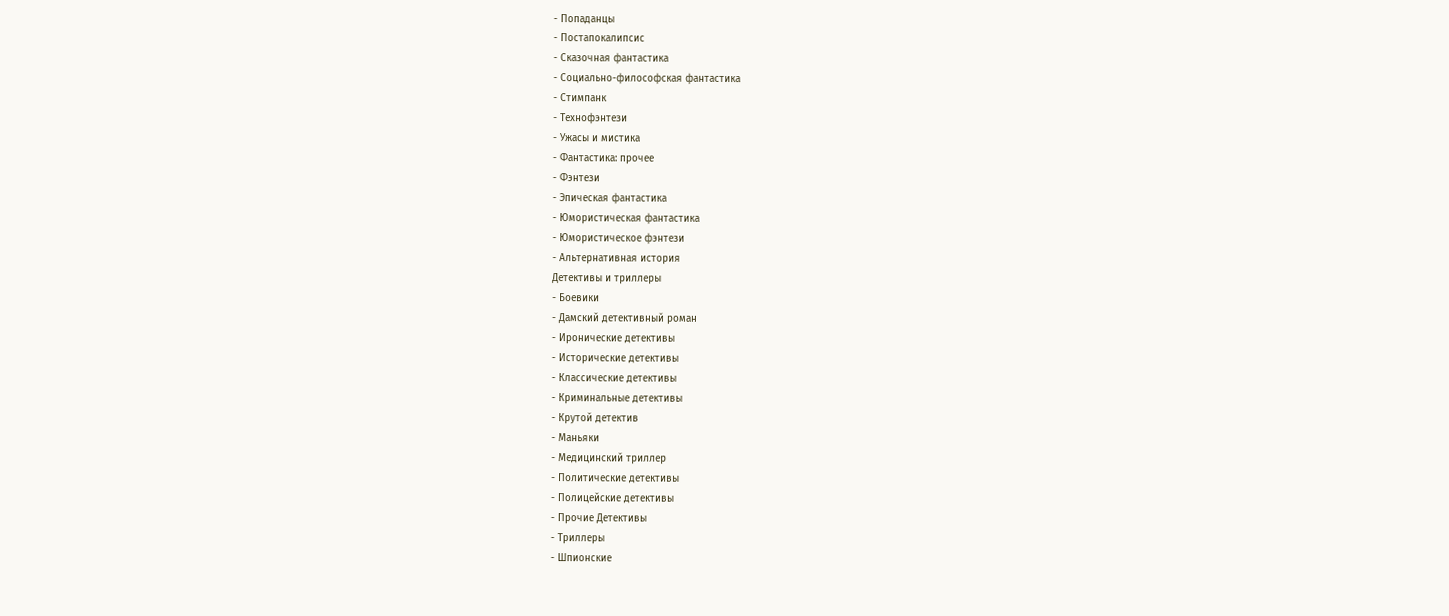- Попаданцы
- Постапокалипсис
- Сказочная фантастика
- Социально-философская фантастика
- Стимпанк
- Технофэнтези
- Ужасы и мистика
- Фантастика: прочее
- Фэнтези
- Эпическая фантастика
- Юмористическая фантастика
- Юмористическое фэнтези
- Альтернативная история
Детективы и триллеры
- Боевики
- Дамский детективный роман
- Иронические детективы
- Исторические детективы
- Классические детективы
- Криминальные детективы
- Крутой детектив
- Маньяки
- Медицинский триллер
- Политические детективы
- Полицейские детективы
- Прочие Детективы
- Триллеры
- Шпионские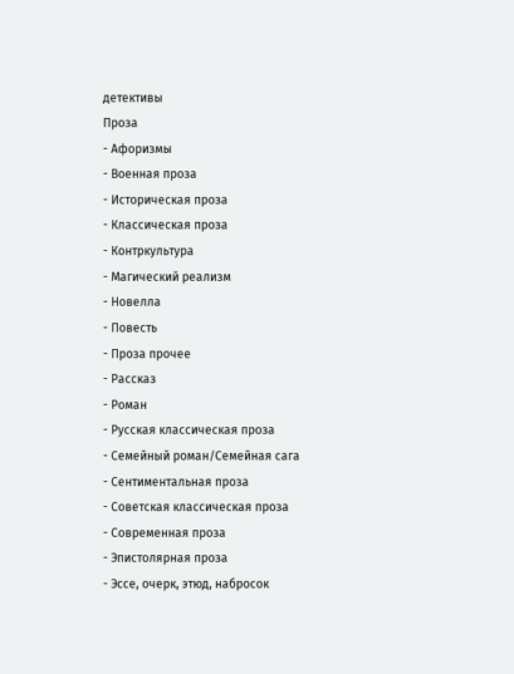детективы
Проза
- Афоризмы
- Военная проза
- Историческая проза
- Классическая проза
- Контркультура
- Магический реализм
- Новелла
- Повесть
- Проза прочее
- Рассказ
- Роман
- Русская классическая проза
- Семейный роман/Семейная сага
- Сентиментальная проза
- Советская классическая проза
- Современная проза
- Эпистолярная проза
- Эссе, очерк, этюд, набросок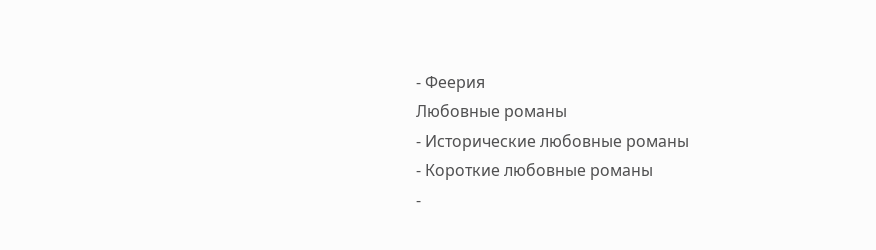- Феерия
Любовные романы
- Исторические любовные романы
- Короткие любовные романы
-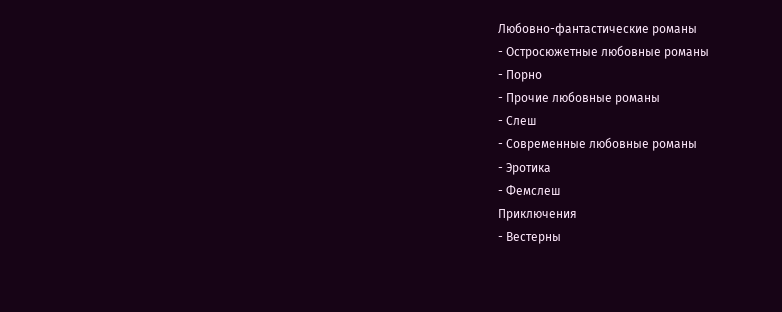Любовно-фантастические романы
- Остросюжетные любовные романы
- Порно
- Прочие любовные романы
- Слеш
- Современные любовные романы
- Эротика
- Фемслеш
Приключения
- Вестерны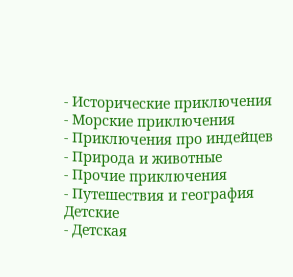- Исторические приключения
- Морские приключения
- Приключения про индейцев
- Природа и животные
- Прочие приключения
- Путешествия и география
Детские
- Детская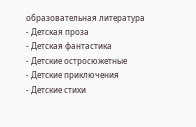образовательная литература
- Детская проза
- Детская фантастика
- Детские остросюжетные
- Детские приключения
- Детские стихи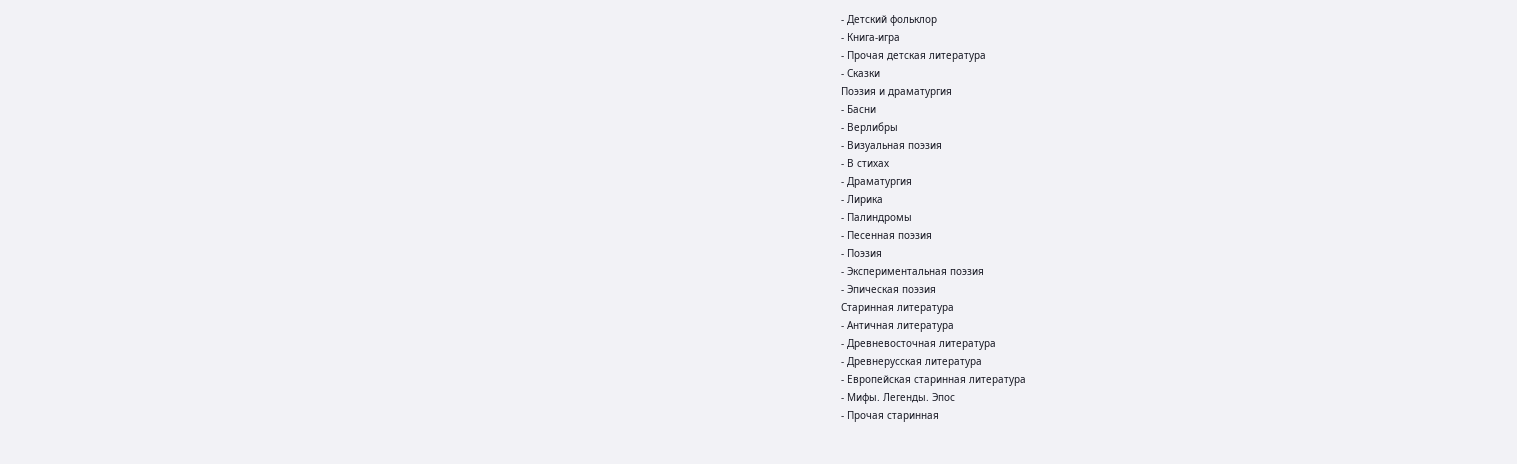- Детский фольклор
- Книга-игра
- Прочая детская литература
- Сказки
Поэзия и драматургия
- Басни
- Верлибры
- Визуальная поэзия
- В стихах
- Драматургия
- Лирика
- Палиндромы
- Песенная поэзия
- Поэзия
- Экспериментальная поэзия
- Эпическая поэзия
Старинная литература
- Античная литература
- Древневосточная литература
- Древнерусская литература
- Европейская старинная литература
- Мифы. Легенды. Эпос
- Прочая старинная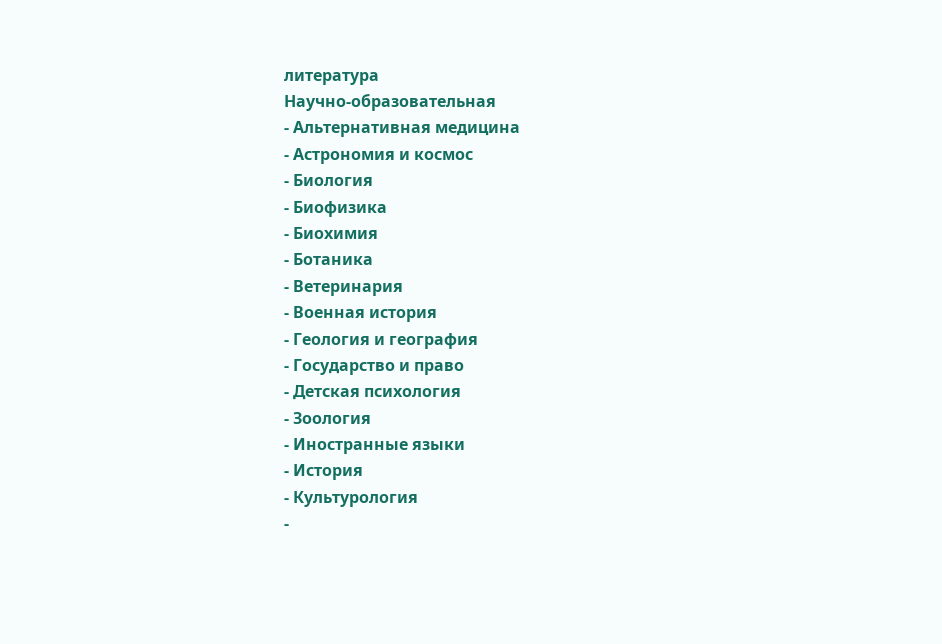литература
Научно-образовательная
- Альтернативная медицина
- Астрономия и космос
- Биология
- Биофизика
- Биохимия
- Ботаника
- Ветеринария
- Военная история
- Геология и география
- Государство и право
- Детская психология
- Зоология
- Иностранные языки
- История
- Культурология
-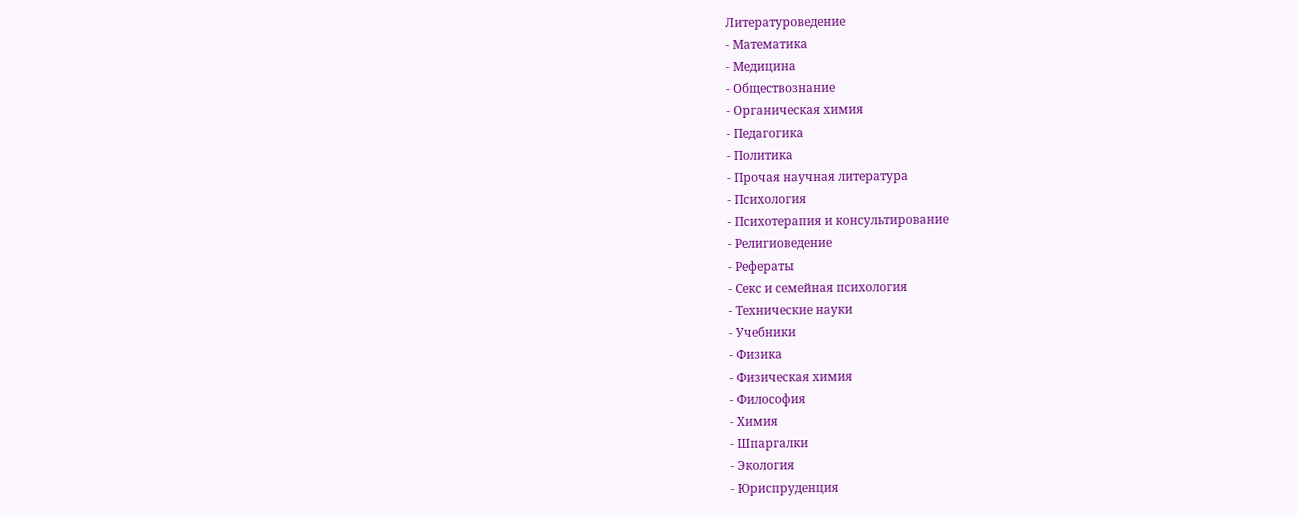Литературоведение
- Математика
- Медицина
- Обществознание
- Органическая химия
- Педагогика
- Политика
- Прочая научная литература
- Психология
- Психотерапия и консультирование
- Религиоведение
- Рефераты
- Секс и семейная психология
- Технические науки
- Учебники
- Физика
- Физическая химия
- Философия
- Химия
- Шпаргалки
- Экология
- Юриспруденция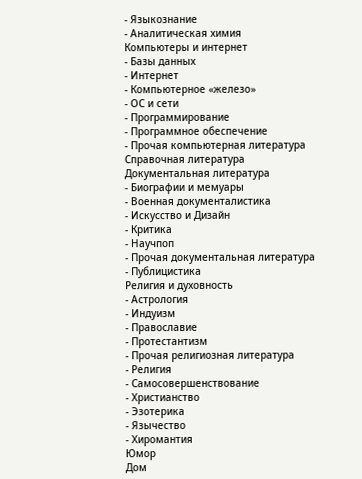- Языкознание
- Аналитическая химия
Компьютеры и интернет
- Базы данных
- Интернет
- Компьютерное «железо»
- ОС и сети
- Программирование
- Программное обеспечение
- Прочая компьютерная литература
Справочная литература
Документальная литература
- Биографии и мемуары
- Военная документалистика
- Искусство и Дизайн
- Критика
- Научпоп
- Прочая документальная литература
- Публицистика
Религия и духовность
- Астрология
- Индуизм
- Православие
- Протестантизм
- Прочая религиозная литература
- Религия
- Самосовершенствование
- Христианство
- Эзотерика
- Язычество
- Хиромантия
Юмор
Дом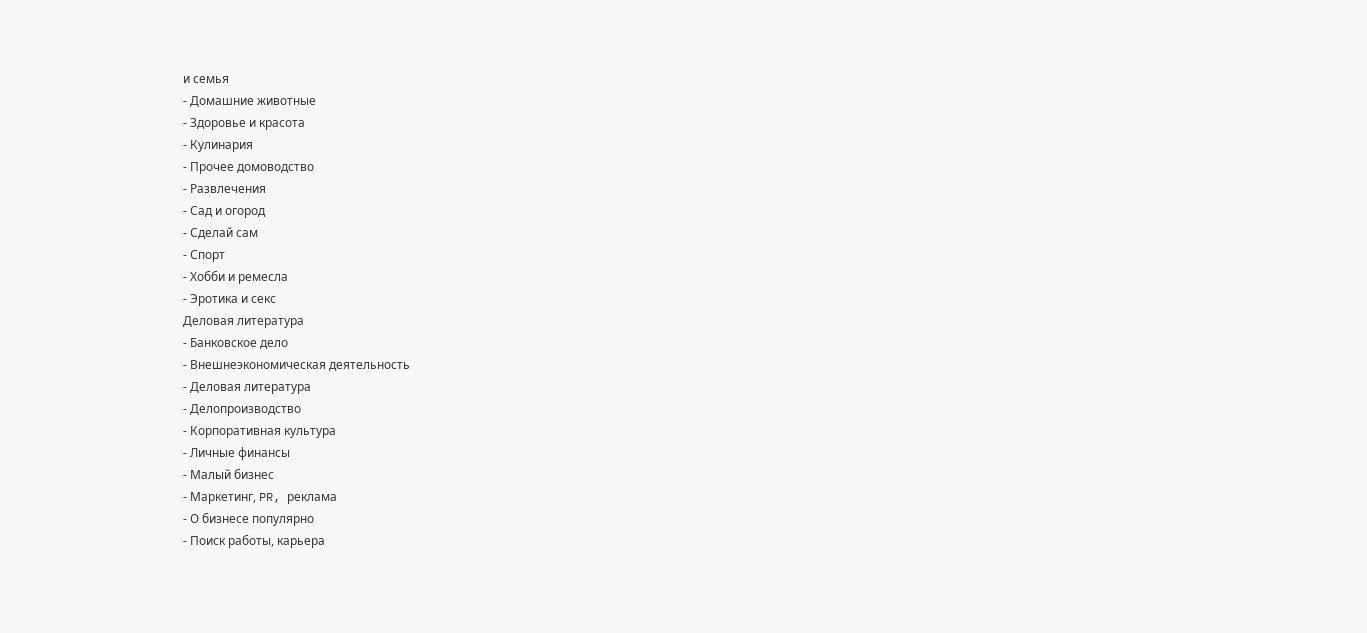и семья
- Домашние животные
- Здоровье и красота
- Кулинария
- Прочее домоводство
- Развлечения
- Сад и огород
- Сделай сам
- Спорт
- Хобби и ремесла
- Эротика и секс
Деловая литература
- Банковское дело
- Внешнеэкономическая деятельность
- Деловая литература
- Делопроизводство
- Корпоративная культура
- Личные финансы
- Малый бизнес
- Маркетинг, PR, реклама
- О бизнесе популярно
- Поиск работы, карьера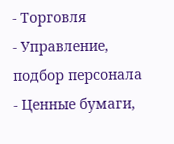- Торговля
- Управление, подбор персонала
- Ценные бумаги,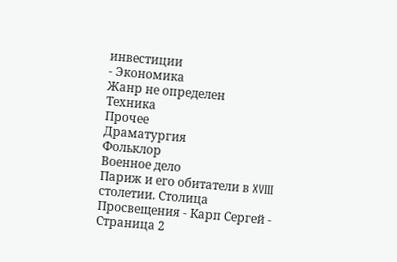инвестиции
- Экономика
Жанр не определен
Техника
Прочее
Драматургия
Фольклор
Военное дело
Париж и его обитатели в XVIII столетии. Столица Просвещения - Карп Сергей - Страница 2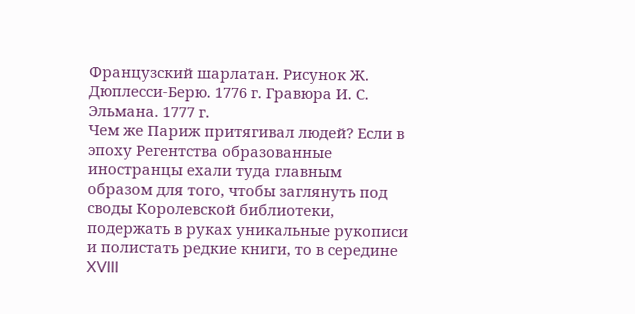Французский шарлатан. Рисунок Ж. Дюплесси-Берю. 1776 г. Гравюра И. С. Эльмана. 1777 г.
Чем же Париж притягивал людей? Если в эпоху Регентства образованные иностранцы ехали туда главным образом для того, чтобы заглянуть под своды Королевской библиотеки, подержать в руках уникальные рукописи и полистать редкие книги, то в середине XVIII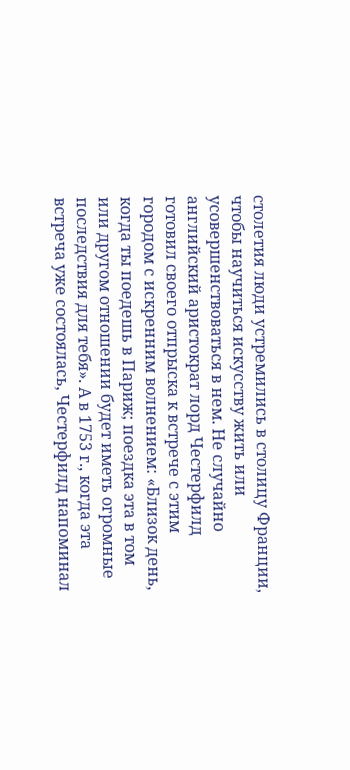столетия люди устремились в столицу Франции, чтобы научиться искусству жить или усовершенствоваться в нем. Не случайно английский аристократ лорд Честерфилд готовил своего отпрыска к встрече с этим городом с искренним волнением: «Близок день, когда ты поедешь в Париж; поездка эта в том или другом отношении будет иметь огромные последствия для тебя». А в 1753 г., когда эта встреча уже состоялась, Честерфилд напоминал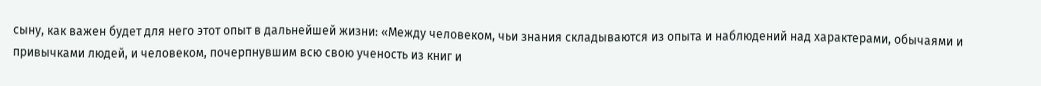сыну, как важен будет для него этот опыт в дальнейшей жизни: «Между человеком, чьи знания складываются из опыта и наблюдений над характерами, обычаями и привычками людей, и человеком, почерпнувшим всю свою ученость из книг и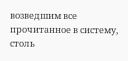возведшим все прочитанное в систему, столь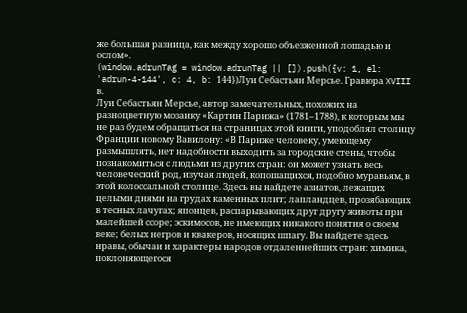же большая разница, как между хорошо объезженной лошадью и ослом».
(window.adrunTag = window.adrunTag || []).push({v: 1, el: 'adrun-4-144', c: 4, b: 144})Луи Себастьян Мерсье. Гравюра XVIII в.
Луи Себастьян Мерсье, автор замечательных, похожих на разноцветную мозаику «Картин Парижа» (1781–1788), к которым мы не раз будем обращаться на страницах этой книги, уподоблял столицу Франции новому Вавилону: «В Париже человеку, умеющему размышлять, нет надобности выходить за городские стены, чтобы познакомиться с людьми из других стран: он может узнать весь человеческий род, изучая людей, копошащихся, подобно муравьям, в этой колоссальной столице. Здесь вы найдете азиатов, лежащих целыми днями на грудах каменных плит; лапландцев, прозябающих в тесных лачугах; японцев, распарывающих друг другу животы при малейшей ссоре; эскимосов, не имеющих никакого понятия о своем веке; белых негров и квакеров, носящих шпагу. Вы найдете здесь нравы, обычаи и характеры народов отдаленнейших стран: химика, поклоняющегося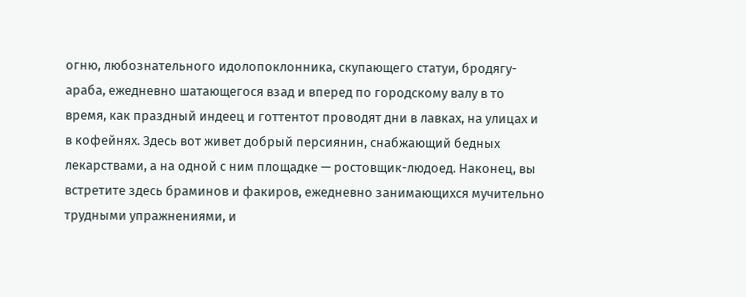огню, любознательного идолопоклонника, скупающего статуи, бродягу-араба, ежедневно шатающегося взад и вперед по городскому валу в то время, как праздный индеец и готтентот проводят дни в лавках, на улицах и в кофейнях. Здесь вот живет добрый персиянин, снабжающий бедных лекарствами, а на одной с ним площадке — ростовщик-людоед. Наконец, вы встретите здесь браминов и факиров, ежедневно занимающихся мучительно трудными упражнениями, и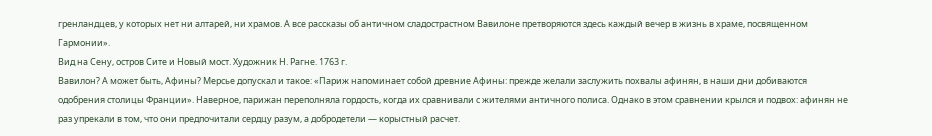гренландцев, у которых нет ни алтарей, ни храмов. А все рассказы об античном сладострастном Вавилоне претворяются здесь каждый вечер в жизнь в храме, посвященном Гармонии».
Вид на Сену, остров Сите и Новый мост. Художник Н. Рагне. 1763 г.
Вавилон? А может быть, Афины? Мерсье допускал и такое: «Париж напоминает собой древние Афины: прежде желали заслужить похвалы афинян, в наши дни добиваются одобрения столицы Франции». Наверное, парижан переполняла гордость, когда их сравнивали с жителями античного полиса. Однако в этом сравнении крылся и подвох: афинян не раз упрекали в том, что они предпочитали сердцу разум, а добродетели — корыстный расчет.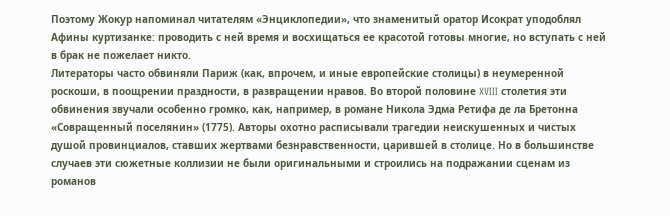Поэтому Жокур напоминал читателям «Энциклопедии», что знаменитый оратор Исократ уподоблял Афины куртизанке: проводить с ней время и восхищаться ее красотой готовы многие, но вступать с ней в брак не пожелает никто.
Литераторы часто обвиняли Париж (как, впрочем, и иные европейские столицы) в неумеренной роскоши, в поощрении праздности, в развращении нравов. Во второй половине XVIII столетия эти обвинения звучали особенно громко, как, например, в романе Никола Эдма Ретифа де ла Бретонна «Совращенный поселянин» (1775). Авторы охотно расписывали трагедии неискушенных и чистых душой провинциалов, ставших жертвами безнравственности, царившей в столице. Но в большинстве случаев эти сюжетные коллизии не были оригинальными и строились на подражании сценам из романов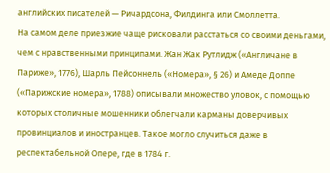английских писателей — Ричардсона, Филдинга или Смоллетта.
На самом деле приезжие чаще рисковали расстаться со своими деньгами, чем с нравственными принципами. Жан Жак Рутлидж («Англичане в Париже», 1776), Шарль Пейсоннель («Номера», § 26) и Амеде Доппе («Парижские номера», 1788) описывали множество уловок, с помощью которых столичные мошенники облегчали карманы доверчивых провинциалов и иностранцев. Такое могло случиться даже в респектабельной Опере, где в 1784 г.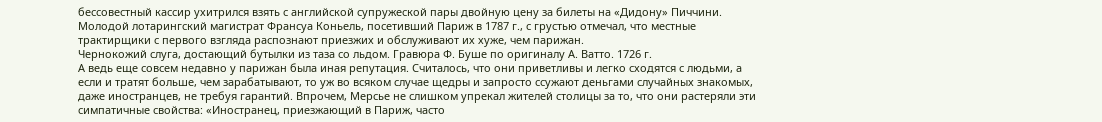бессовестный кассир ухитрился взять с английской супружеской пары двойную цену за билеты на «Дидону» Пиччини. Молодой лотарингский магистрат Франсуа Коньель, посетивший Париж в 1787 г., с грустью отмечал, что местные трактирщики с первого взгляда распознают приезжих и обслуживают их хуже, чем парижан.
Чернокожий слуга, достающий бутылки из таза со льдом. Гравюра Ф. Буше по оригиналу А. Ватто. 1726 г.
А ведь еще совсем недавно у парижан была иная репутация. Считалось, что они приветливы и легко сходятся с людьми, а если и тратят больше, чем зарабатывают, то уж во всяком случае щедры и запросто ссужают деньгами случайных знакомых, даже иностранцев, не требуя гарантий. Впрочем, Мерсье не слишком упрекал жителей столицы за то, что они растеряли эти симпатичные свойства: «Иностранец, приезжающий в Париж, часто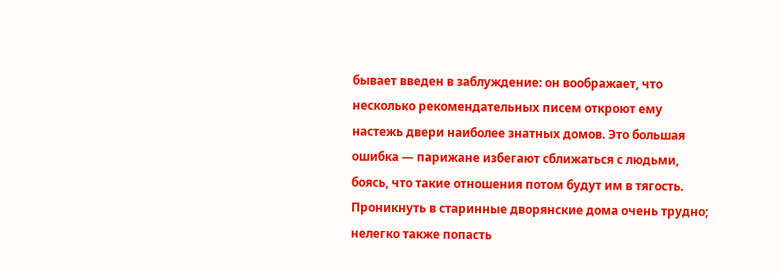бывает введен в заблуждение: он воображает, что несколько рекомендательных писем откроют ему настежь двери наиболее знатных домов. Это большая ошибка — парижане избегают сближаться с людьми, боясь, что такие отношения потом будут им в тягость. Проникнуть в старинные дворянские дома очень трудно; нелегко также попасть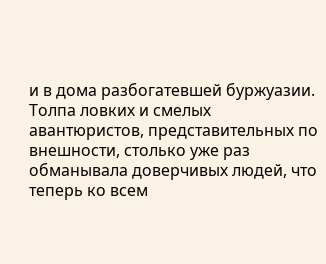и в дома разбогатевшей буржуазии. Толпа ловких и смелых авантюристов, представительных по внешности, столько уже раз обманывала доверчивых людей, что теперь ко всем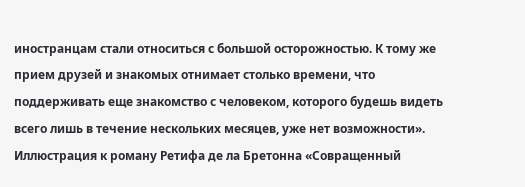иностранцам стали относиться с большой осторожностью. К тому же прием друзей и знакомых отнимает столько времени, что поддерживать еще знакомство с человеком, которого будешь видеть всего лишь в течение нескольких месяцев, уже нет возможности».
Иллюстрация к роману Ретифа де ла Бретонна «Совращенный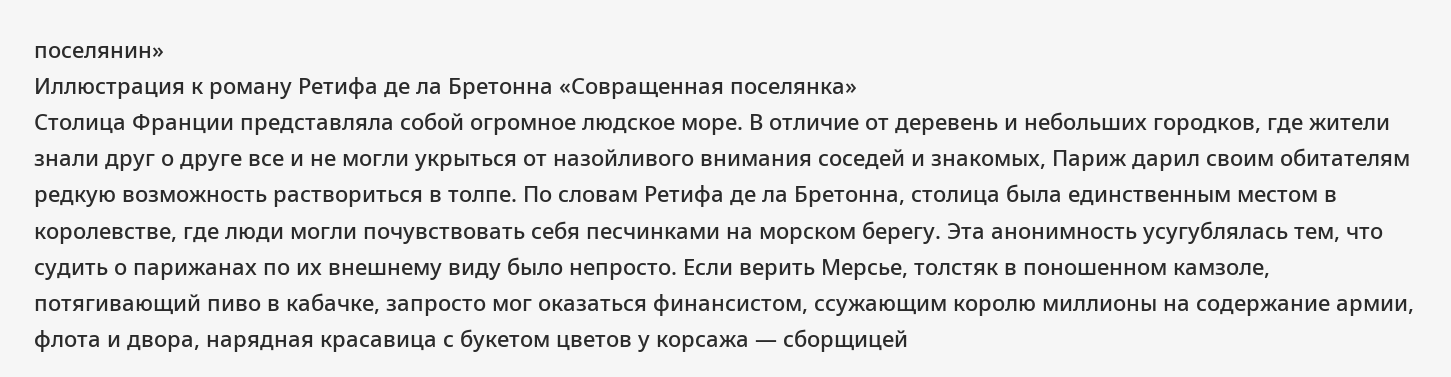поселянин»
Иллюстрация к роману Ретифа де ла Бретонна «Совращенная поселянка»
Столица Франции представляла собой огромное людское море. В отличие от деревень и небольших городков, где жители знали друг о друге все и не могли укрыться от назойливого внимания соседей и знакомых, Париж дарил своим обитателям редкую возможность раствориться в толпе. По словам Ретифа де ла Бретонна, столица была единственным местом в королевстве, где люди могли почувствовать себя песчинками на морском берегу. Эта анонимность усугублялась тем, что судить о парижанах по их внешнему виду было непросто. Если верить Мерсье, толстяк в поношенном камзоле, потягивающий пиво в кабачке, запросто мог оказаться финансистом, ссужающим королю миллионы на содержание армии, флота и двора, нарядная красавица с букетом цветов у корсажа — сборщицей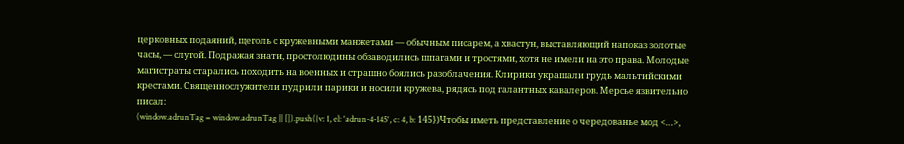церковных подаяний, щеголь с кружевными манжетами — обычным писарем, а хвастун, выставляющий напоказ золотые часы, — слугой. Подражая знати, простолюдины обзаводились шпагами и тростями, хотя не имели на это права. Молодые магистраты старались походить на военных и страшно боялись разоблачения. Клирики украшали грудь мальтийскими крестами. Священнослужители пудрили парики и носили кружева, рядясь под галантных кавалеров. Мерсье язвительно писал:
(window.adrunTag = window.adrunTag || []).push({v: 1, el: 'adrun-4-145', c: 4, b: 145})Чтобы иметь представление о чередованье мод <…>,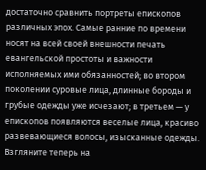достаточно сравнить портреты епископов различных эпох. Самые ранние по времени носят на всей своей внешности печать евангельской простоты и важности исполняемых ими обязанностей; во втором поколении суровые лица, длинные бороды и грубые одежды уже исчезают; в третьем — у епископов появляются веселые лица, красиво развевающиеся волосы, изысканные одежды. Взгляните теперь на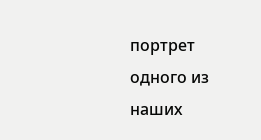портрет одного из наших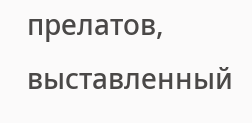прелатов, выставленный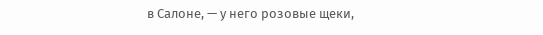в Салоне, — у него розовые щеки,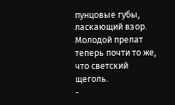пунцовые губы, ласкающий взор. Молодой прелат теперь почти то же, что светский щеголь.
-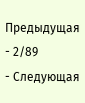Предыдущая
- 2/89
- Следующая